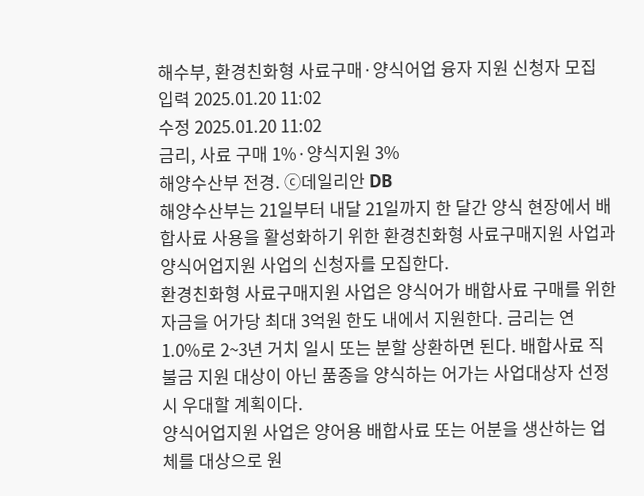해수부, 환경친화형 사료구매·양식어업 융자 지원 신청자 모집
입력 2025.01.20 11:02
수정 2025.01.20 11:02
금리, 사료 구매 1%·양식지원 3%
해양수산부 전경. ⓒ데일리안 DB
해양수산부는 21일부터 내달 21일까지 한 달간 양식 현장에서 배합사료 사용을 활성화하기 위한 환경친화형 사료구매지원 사업과 양식어업지원 사업의 신청자를 모집한다.
환경친화형 사료구매지원 사업은 양식어가 배합사료 구매를 위한 자금을 어가당 최대 3억원 한도 내에서 지원한다. 금리는 연 1.0%로 2~3년 거치 일시 또는 분할 상환하면 된다. 배합사료 직불금 지원 대상이 아닌 품종을 양식하는 어가는 사업대상자 선정 시 우대할 계획이다.
양식어업지원 사업은 양어용 배합사료 또는 어분을 생산하는 업체를 대상으로 원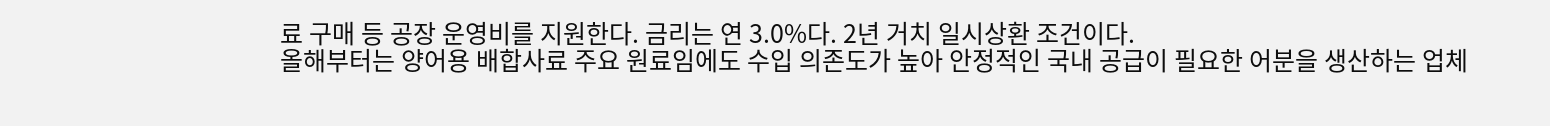료 구매 등 공장 운영비를 지원한다. 금리는 연 3.0%다. 2년 거치 일시상환 조건이다.
올해부터는 양어용 배합사료 주요 원료임에도 수입 의존도가 높아 안정적인 국내 공급이 필요한 어분을 생산하는 업체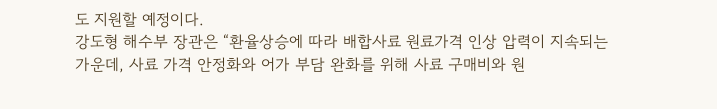도 지원할 예정이다.
강도형 해수부 장관은 “환율상승에 따라 배합사료 원료가격 인상 압력이 지속되는 가운데, 사료 가격 안정화와 어가 부담 완화를 위해 사료 구매비와 원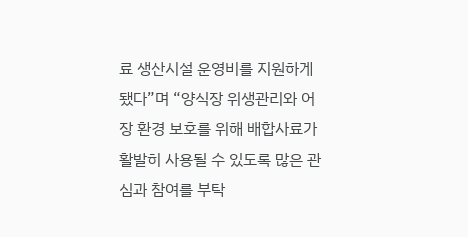료 생산시설 운영비를 지원하게 됐다”며 “양식장 위생관리와 어장 환경 보호를 위해 배합사료가 활발히 사용될 수 있도록 많은 관심과 참여를 부탁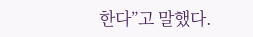한다”고 말했다.